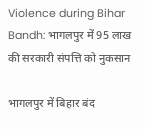Violence during Bihar Bandh: भागलपुर में 95 लाख की सरकारी संपत्ति को नुकसान

भागलपुर में बिहार बंद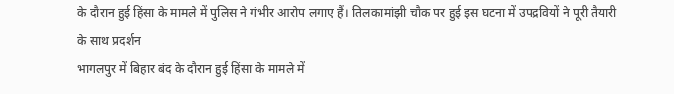के दौरान हुई हिंसा के मामले में पुलिस ने गंभीर आरोप लगाए हैं। तिलकामांझी चौक पर हुई इस घटना में उपद्रवियों ने पूरी तैयारी के साथ प्रदर्शन
भागलपुर में बिहार बंद के दौरान हुई हिंसा के मामले में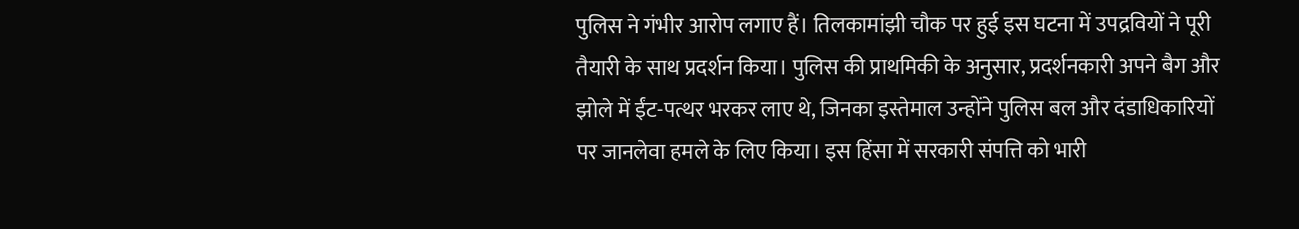पुलिस ने गंभीर आरोप लगाए हैं। तिलकामांझी चौक पर हुई इस घटना में उपद्रवियों ने पूरी तैयारी के साथ प्रदर्शन किया। पुलिस की प्राथमिकी के अनुसार, प्रदर्शनकारी अपने बैग और झोले में ईंट-पत्थर भरकर लाए थे, जिनका इस्तेमाल उन्होंने पुलिस बल और दंडाधिकारियों पर जानलेवा हमले के लिए किया। इस हिंसा में सरकारी संपत्ति को भारी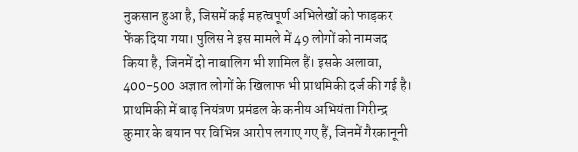नुकसान हुआ है, जिसमें कई महत्वपूर्ण अभिलेखों को फाड़कर फेंक दिया गया। पुलिस ने इस मामले में 49 लोगों को नामजद किया है, जिनमें दो नाबालिग भी शामिल हैं। इसके अलावा, 400-500 अज्ञात लोगों के खिलाफ भी प्राथमिकी दर्ज की गई है।
प्राथमिकी में बाढ़ नियंत्रण प्रमंडल के कनीय अभियंता गिरीन्द्र कुमार के बयान पर विभिन्न आरोप लगाए गए हैं, जिनमें गैरकानूनी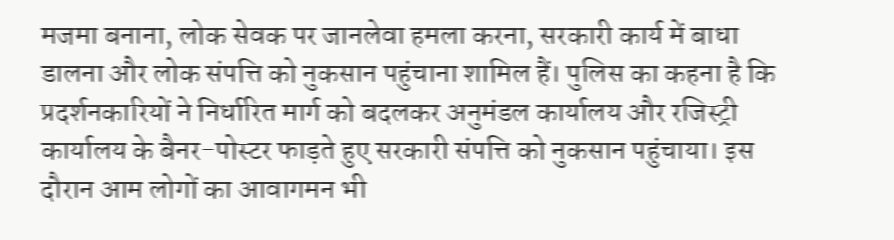मजमा बनाना, लोक सेवक पर जानलेवा हमला करना, सरकारी कार्य में बाधा डालना और लोक संपत्ति को नुकसान पहुंचाना शामिल हैं। पुलिस का कहना है कि प्रदर्शनकारियों ने निर्धारित मार्ग को बदलकर अनुमंडल कार्यालय और रजिस्ट्री कार्यालय के बैनर-पोस्टर फाड़ते हुए सरकारी संपत्ति को नुकसान पहुंचाया। इस दौरान आम लोगों का आवागमन भी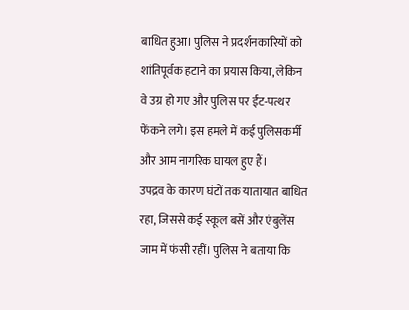बाधित हुआ। पुलिस ने प्रदर्शनकारियों को शांतिपूर्वक हटाने का प्रयास किया, लेकिन वे उग्र हो गए और पुलिस पर ईंट-पत्थर फेंकने लगे। इस हमले में कई पुलिसकर्मी और आम नागरिक घायल हुए हैं।
उपद्रव के कारण घंटों तक यातायात बाधित रहा, जिससे कई स्कूल बसें और एंबुलेंस जाम में फंसी रहीं। पुलिस ने बताया कि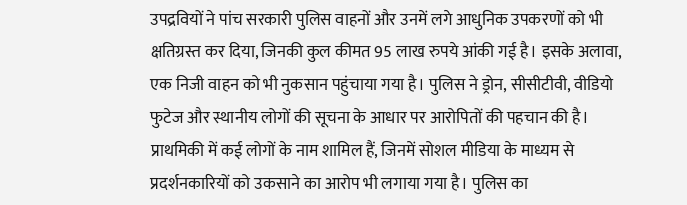उपद्रवियों ने पांच सरकारी पुलिस वाहनों और उनमें लगे आधुनिक उपकरणों को भी क्षतिग्रस्त कर दिया, जिनकी कुल कीमत 95 लाख रुपये आंकी गई है। इसके अलावा, एक निजी वाहन को भी नुकसान पहुंचाया गया है। पुलिस ने ड्रोन, सीसीटीवी, वीडियो फुटेज और स्थानीय लोगों की सूचना के आधार पर आरोपितों की पहचान की है। प्राथमिकी में कई लोगों के नाम शामिल हैं, जिनमें सोशल मीडिया के माध्यम से प्रदर्शनकारियों को उकसाने का आरोप भी लगाया गया है। पुलिस का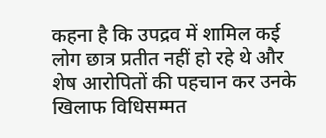कहना है कि उपद्रव में शामिल कई लोग छात्र प्रतीत नहीं हो रहे थे और शेष आरोपितों की पहचान कर उनके खिलाफ विधिसम्मत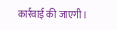कार्रवाई की जाएगी।